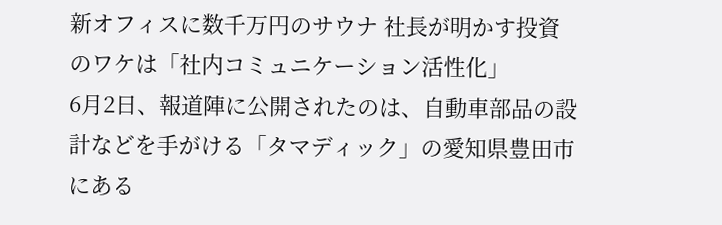新オフィスに数千万円のサウナ 社長が明かす投資のワケは「社内コミュニケーション活性化」
6月2日、報道陣に公開されたのは、自動車部品の設計などを手がける「タマディック」の愛知県豊田市にある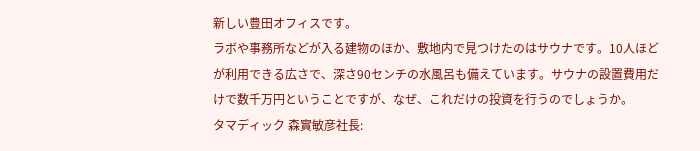新しい豊田オフィスです。
ラボや事務所などが入る建物のほか、敷地内で見つけたのはサウナです。10人ほどが利用できる広さで、深さ90センチの水風呂も備えています。サウナの設置費用だけで数千万円ということですが、なぜ、これだけの投資を行うのでしょうか。
タマディック 森實敏彦社長: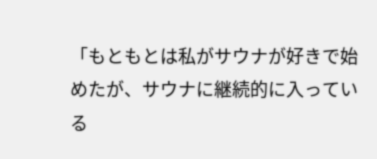「もともとは私がサウナが好きで始めたが、サウナに継続的に入っている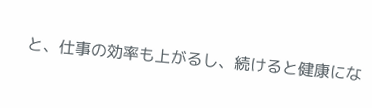と、仕事の効率も上がるし、続けると健康にな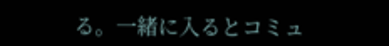る。一緒に入るとコミュ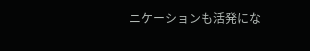ニケーションも活発にな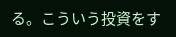る。こういう投資をす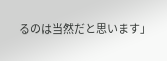るのは当然だと思います」